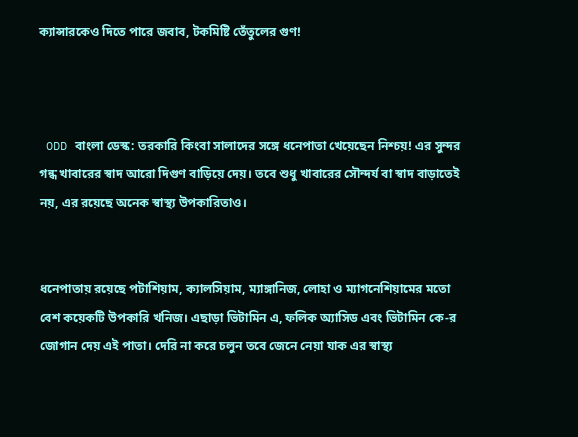ক্যান্সারকেও দিতে পারে জবাব, টকমিষ্টি তেঁতুলের গুণ!



 ODD বাংলা ডেস্ক: তরকারি কিংবা সালাদের সঙ্গে ধনেপাতা খেয়েছেন নিশ্চয়! এর সুন্দর গন্ধ খাবারের স্বাদ আরো দিগুণ বাড়িয়ে দেয়। তবে শুধু খাবারের সৌন্দর্য বা স্বাদ বাড়াতেই নয়, এর রয়েছে অনেক স্বাস্থ্য উপকারিতাও।


ধনেপাতায় রয়েছে পটাশিয়াম, ক্যালসিয়াম, ম্যাঙ্গানিজ, লোহা ও ম্যাগনেশিয়ামের মতো বেশ কয়েকটি উপকারি খনিজ। এছাড়া ভিটামিন এ, ফলিক অ্যাসিড এবং ভিটামিন কে-র জোগান দেয় এই পাতা। দেরি না করে চলুন তবে জেনে নেয়া যাক এর স্বাস্থ্য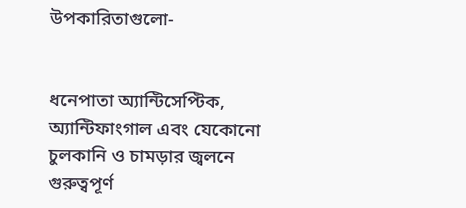উপকারিতাগুলো-


ধনেপাতা অ্যান্টিসেপ্টিক, অ্যান্টিফাংগাল এবং যেকোনো চুলকানি ও চামড়ার জ্বলনে গুরুত্বপূর্ণ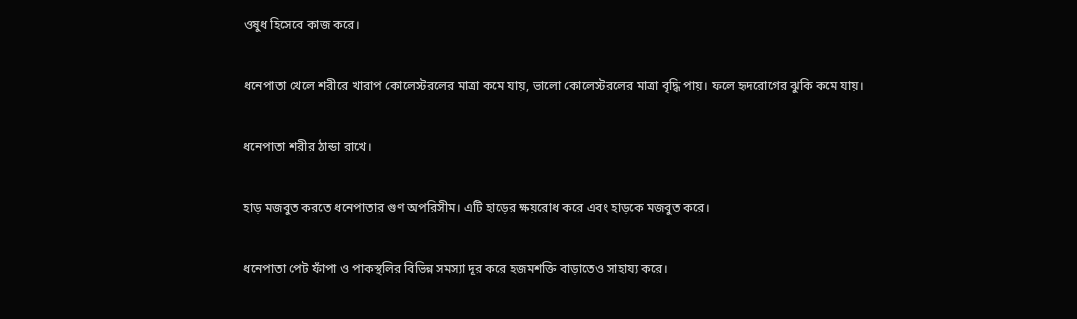ওষুধ হিসেবে কাজ করে।


ধনেপাতা খেলে শরীরে খারাপ কোলেস্টরলের মাত্রা কমে যায়, ভালো কোলেস্টরলের মাত্রা বৃদ্ধি পায়। ফলে হৃদরোগের ঝুকি কমে যায়।


ধনেপাতা শরীর ঠান্ডা রাখে।


হাড় মজবুত করতে ধনেপাতার গুণ অপরিসীম। এটি হাড়ের ক্ষয়রোধ করে এবং হাড়কে মজবুত করে।


ধনেপাতা পেট ফাঁপা ও পাকস্থলির বিভিন্ন সমস্যা দূর করে হজমশক্তি বাড়াতেও সাহায্য করে।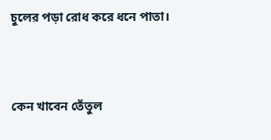চুলের পড়া রোধ করে ধনে পাতা।


কেন খাবেন তেঁতুল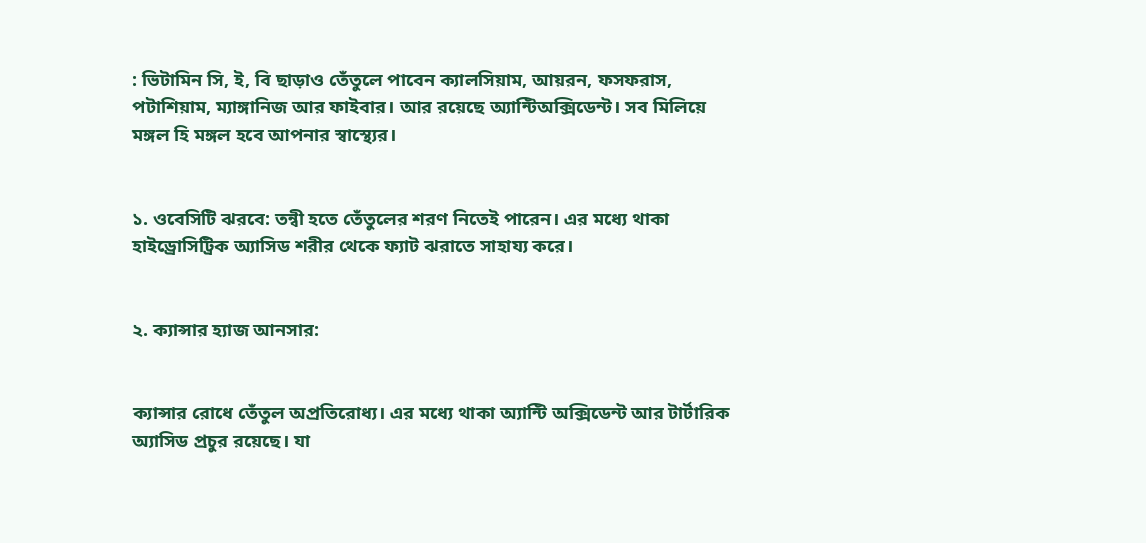: ভিটামিন সি, ই, বি ছাড়াও তেঁতুলে পাবেন ক্যালসিয়াম, আয়রন, ফসফরাস, পটাশিয়াম, ম্যাঙ্গানিজ আর ফাইবার। আর রয়েছে অ্যান্টিঅক্সিডেন্ট। সব মিলিয়ে মঙ্গল হি মঙ্গল হবে আপনার স্বাস্থ্যের।


১. ওবেসিটি ঝরবে: তন্বী হতে তেঁতুলের শরণ নিতেই পারেন। এর মধ্যে থাকা হাইড্রোসিট্রিক অ্যাসিড শরীর থেকে ফ্যাট ঝরাতে সাহায্য করে।


২. ক্যান্সার হ্যাজ আনসার:


ক্যান্সার রোধে তেঁতুল অপ্রতিরোধ্য। এর মধ্যে থাকা অ্যান্টি অক্সিডেন্ট আর টার্টারিক অ্যাসিড প্রচুর রয়েছে। যা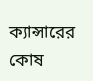ক্যান্সারের কোষ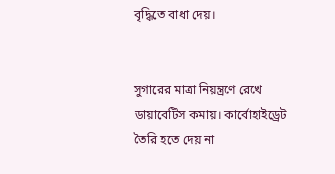বৃদ্ধিতে বাধা দেয়।


সুগারের মাত্রা নিয়ন্ত্রণে রেখে ডায়াবেটিস কমায়। কার্বোহাইড্রেট তৈরি হতে দেয় না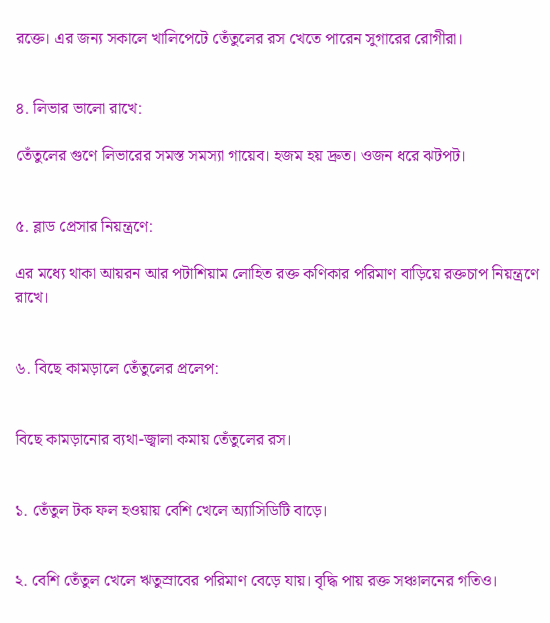রক্তে। এর জন্য সকালে খালিপেটে তেঁতুলের রস খেতে পারেন সুগারের রোগীরা।


৪. লিভার ভালো রাখে:

তেঁতুলের গুণে লিভারের সমস্ত সমস্যা গায়েব। হজম হয় দ্রুত। ওজন ধরে ঝটপট।


৫. ব্লাড প্রেসার নিয়ন্ত্রণে:

এর মধ্যে থাকা আয়রন আর পটাশিয়াম লোহিত রক্ত কণিকার পরিমাণ বাড়িয়ে রক্তচাপ নিয়ন্ত্রণে রাখে।


৬. বিছে কামড়ালে তেঁতুলের প্রলেপ:


বিছে কামড়ানোর ব্যথা-জ্বালা কমায় তেঁতুলের রস।


১. তেঁতুল টক ফল হওয়ায় বেশি খেলে অ্যাসিডিটি বাড়ে।


২. বেশি তেঁতুল খেলে ঋতুস্রাবের পরিমাণ বেড়ে যায়। বৃদ্ধি পায় রক্ত সঞ্চালনের গতিও।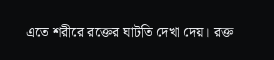এতে শরীরে রক্তের ঘাটতি দেখা দেয়। রক্ত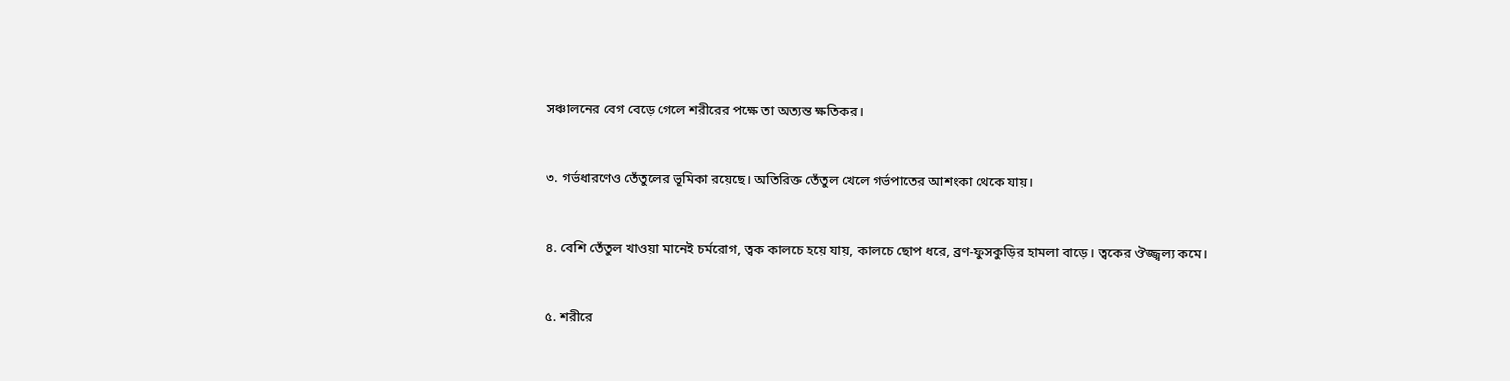সঞ্চালনের বেগ বেড়ে গেলে শরীরের পক্ষে তা অত্যন্ত ক্ষতিকর।


৩. গর্ভধারণেও তেঁতুলের ভূমিকা রয়েছে। অতিরিক্ত তেঁতুল খেলে গর্ভপাতের আশংকা থেকে যায়।


৪. বেশি তেঁতুল খাওয়া মানেই চর্মরোগ, ত্বক কালচে হয়ে যায়, কালচে ছোপ ধরে, ব্রণ-ফুসকুড়ির হামলা বাড়ে। ত্বকের ঔজ্জ্বল্য কমে।


৫. শরীরে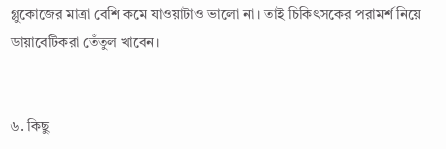গ্লুকোজের মাত্রা বেশি কমে যাওয়াটাও ভালো না। তাই চিকিৎসকের পরামর্শ নিয়ে ডায়াবেটিকরা তেঁতুল খাবেন।


৬. কিছু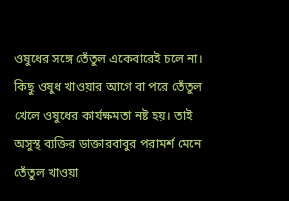ওষুধের সঙ্গে তেঁতুল একেবারেই চলে না। কিছু ওষুধ খাওয়ার আগে বা পরে তেঁতুল খেলে ওষুধের কার্যক্ষমতা নষ্ট হয়। তাই অসুস্থ ব্যক্তির ডাক্তারবাবুর পরামর্শ মেনে তেঁতুল খাওয়া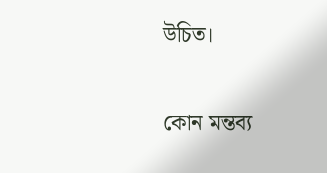উচিত।


কোন মন্তব্য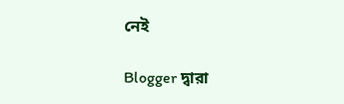নেই

Blogger দ্বারা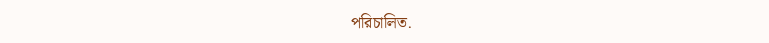পরিচালিত.